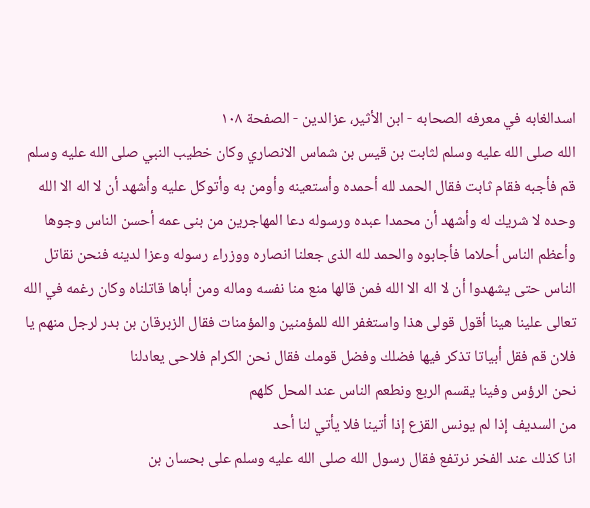اسدالغابه في معرفه الصحابه - ابن الأثير، عزالدین - الصفحة ١٠٨
الله صلى الله عليه وسلم لثابت بن قيس بن شماس الانصاري وكان خطيب النبي صلى الله عليه وسلم قم فأجبه فقام ثابت فقال الحمد لله أحمده وأستعينه وأومن به وأتوكل عليه وأشهد أن لا اله الا الله وحده لا شريك له وأشهد أن محمدا عبده ورسوله دعا المهاجرين من بنى عمه أحسن الناس وجوها وأعظم الناس أحلاما فأجابوه والحمد لله الذى جعلنا انصاره ووزراء رسوله وعزا لدينه فنحن نقاتل الناس حتى يشهدوا أن لا اله الا الله فمن قالها منع منا نفسه وماله ومن أباها قاتلناه وكان رغمه في الله تعالى علينا هينا أقول قولى هذا واستغفر الله للمؤمنين والمؤمنات فقال الزبرقان بن بدر لرجل منهم يا فلان قم فقل أبياتا تذكر فيها فضلك وفضل قومك فقال نحن الكرام فلاحى يعادلنا
نحن الرؤس وفينا يقسم الربع ونطعم الناس عند المحل كلهم
من السديف إذا لم يونس القزع إذا أتينا فلا يأتي لنا أحد
انا كذلك عند الفخر نرتفع فقال رسول الله صلى الله عليه وسلم على بحسان بن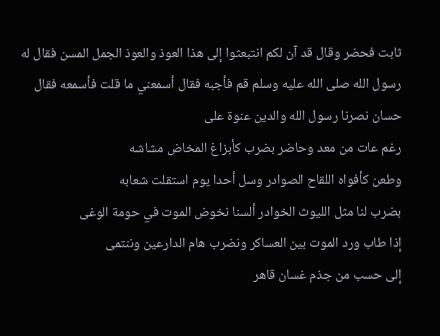ثابت فحضر وقال قد آن لكم انتبعثوا إلى هذا العوذ والعوذ الجمل المسن فقال له رسول الله صلى الله عليه وسلم قم فأجبه فقال أسمعني ما قلت فأسمعه فقال حسان نصرنا رسول الله والدين عنوة على
رغم عات من معد وحاضر بضرب كأبزاغ المخاض مشاشه
وطعن كأفواه اللقاح الصوادر وسل أحدا يوم استقلت شعابه
بضرب لنا مثل الليوث الخوادر ألسنا نخوض الموت في حومة الوغى
إذا طاب ورد الموت بين العساكر ونضرب هام الدارعين وننتمى
إلى حسب من جذم غسان قاهر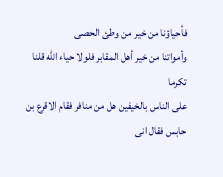فأحياؤنا من خير من وطئ الحصى
وأمواتنا من خير أهل المقابر فلولا حياء الله قلنا تكرما
على الناس بالخيفين هل من منافر فقام الاقرع بن حابس فقال انى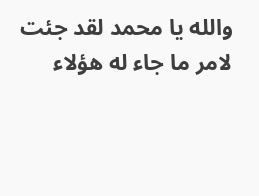والله يا محمد لقد جئت لامر ما جاء له هؤلاء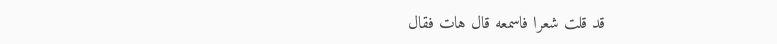قد قلت شعرا فاسمعه قال هات فقال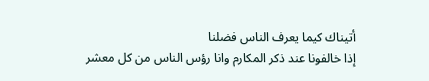أتيناك كيما يعرف الناس فضلنا
إذا خالفونا عند ذكر المكارم وانا رؤس الناس من كل معشر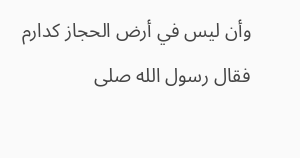وأن ليس في أرض الحجاز كدارم فقال رسول الله صلى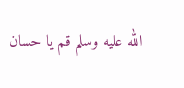الله عليه وسلم قم يا حسان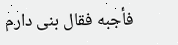فأجبه فقال بنى دارم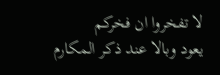لا تفخروا ان فخركم
يعود وبالا عند ذكر المكارم